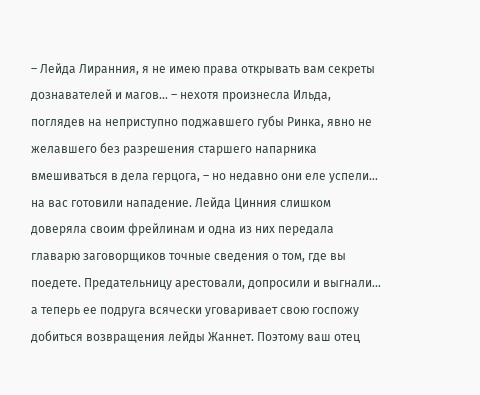– Лейда Лиранния, я не имею права открывать вам секреты дознавателей и магов… – нехотя произнесла Ильда, поглядев на неприступно поджавшего губы Ринка, явно не желавшего без разрешения старшего напарника вмешиваться в дела герцога, – но недавно они еле успели… на вас готовили нападение. Лейда Цинния слишком доверяла своим фрейлинам и одна из них передала главарю заговорщиков точные сведения о том, где вы поедете. Предательницу арестовали, допросили и выгнали… а теперь ее подруга всячески уговаривает свою госпожу добиться возвращения лейды Жаннет. Поэтому ваш отец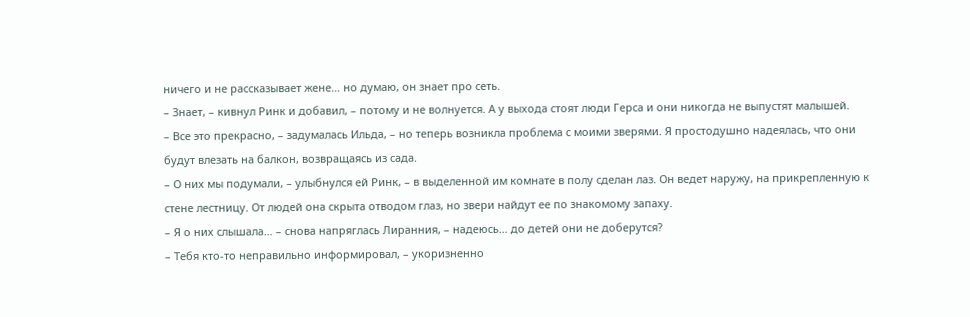ничего и не рассказывает жене… но думаю, он знает про сеть.
– Знает, – кивнул Ринк и добавил, – потому и не волнуется. А у выхода стоят люди Герса и они никогда не выпустят малышей.
– Все это прекрасно, – задумалась Ильда, – но теперь возникла проблема с моими зверями. Я простодушно надеялась, что они будут влезать на балкон, возвращаясь из сада.
– О них мы подумали, – улыбнулся ей Ринк, – в выделенной им комнате в полу сделан лаз. Он ведет наружу, на прикрепленную к стене лестницу. От людей она скрыта отводом глаз, но звери найдут ее по знакомому запаху.
– Я о них слышала… – снова напряглась Лиранния, – надеюсь… до детей они не доберутся?
– Тебя кто-то неправильно информировал, – укоризненно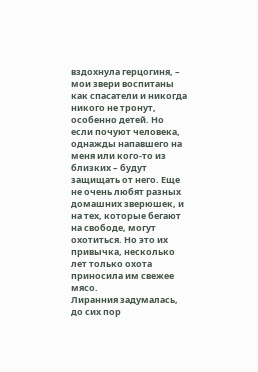вздохнула герцогиня, – мои звери воспитаны как спасатели и никогда никого не тронут, особенно детей. Но если почуют человека, однажды напавшего на меня или кого-то из близких – будут защищать от него. Еще не очень любят разных домашних зверюшек, и на тех, которые бегают на свободе, могут охотиться. Но это их привычка, несколько лет только охота приносила им свежее мясо.
Лиранния задумалась, до сих пор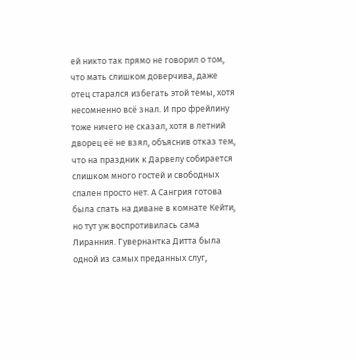ей никто так прямо не говорил о том, что мать слишком доверчива, даже отец старался избегать этой темы, хотя несомненно всё знал. И про фрейлину тоже ничего не сказал, хотя в летний дворец её не взял, объяснив отказ тем, что на праздник к Дарвелу собирается слишком много гостей и свободных спален просто нет. А Сангрия готова была спать на диване в комнате Кейти, но тут уж воспротивилась сама Лиранния. Гувернантка Дитта была одной из самых преданных слуг,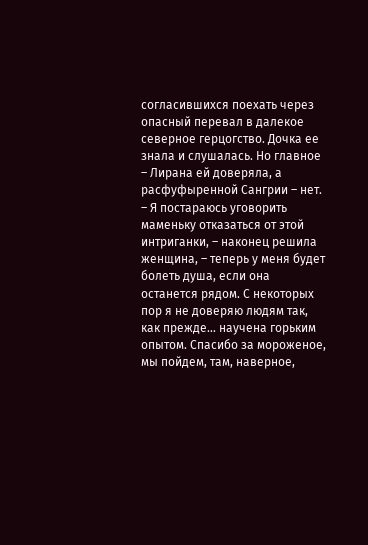согласившихся поехать через опасный перевал в далекое северное герцогство. Дочка ее знала и слушалась. Но главное – Лирана ей доверяла, а расфуфыренной Сангрии – нет.
– Я постараюсь уговорить маменьку отказаться от этой интриганки, – наконец решила женщина, – теперь у меня будет болеть душа, если она останется рядом. С некоторых пор я не доверяю людям так, как прежде… научена горьким опытом. Спасибо за мороженое, мы пойдем, там, наверное,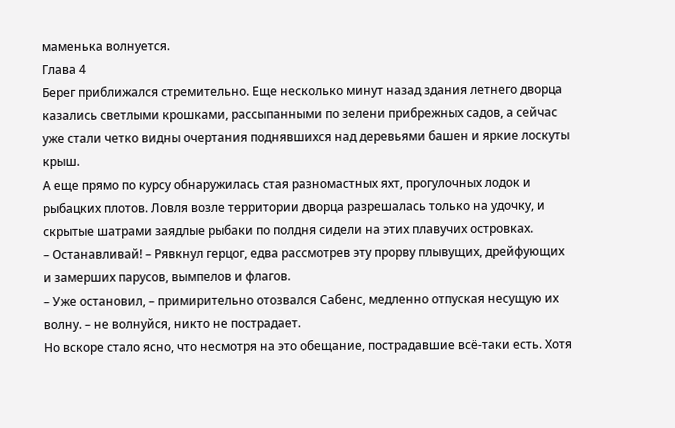маменька волнуется.
Глава 4
Берег приближался стремительно. Еще несколько минут назад здания летнего дворца казались светлыми крошками, рассыпанными по зелени прибрежных садов, а сейчас уже стали четко видны очертания поднявшихся над деревьями башен и яркие лоскуты крыш.
А еще прямо по курсу обнаружилась стая разномастных яхт, прогулочных лодок и рыбацких плотов. Ловля возле территории дворца разрешалась только на удочку, и скрытые шатрами заядлые рыбаки по полдня сидели на этих плавучих островках.
– Останавливай! – Рявкнул герцог, едва рассмотрев эту прорву плывущих, дрейфующих и замерших парусов, вымпелов и флагов.
– Уже остановил, – примирительно отозвался Сабенс, медленно отпуская несущую их волну. – не волнуйся, никто не пострадает.
Но вскоре стало ясно, что несмотря на это обещание, пострадавшие всё-таки есть. Хотя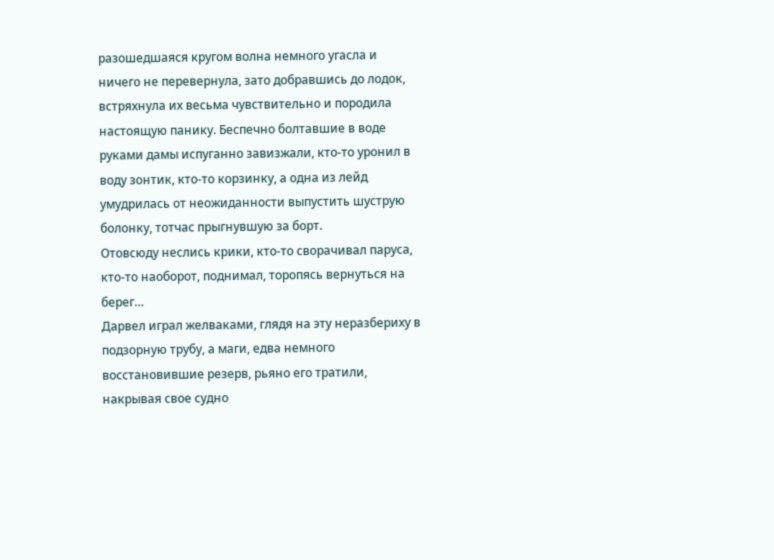разошедшаяся кругом волна немного угасла и ничего не перевернула, зато добравшись до лодок, встряхнула их весьма чувствительно и породила настоящую панику. Беспечно болтавшие в воде руками дамы испуганно завизжали, кто-то уронил в воду зонтик, кто-то корзинку, а одна из лейд умудрилась от неожиданности выпустить шуструю болонку, тотчас прыгнувшую за борт.
Отовсюду неслись крики, кто-то сворачивал паруса, кто-то наоборот, поднимал, торопясь вернуться на берег…
Дарвел играл желваками, глядя на эту неразбериху в подзорную трубу, а маги, едва немного восстановившие резерв, рьяно его тратили, накрывая свое судно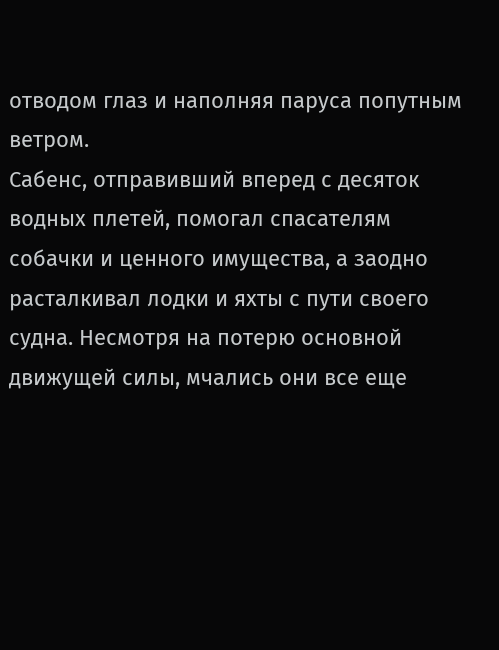отводом глаз и наполняя паруса попутным ветром.
Сабенс, отправивший вперед с десяток водных плетей, помогал спасателям собачки и ценного имущества, а заодно расталкивал лодки и яхты с пути своего судна. Несмотря на потерю основной движущей силы, мчались они все еще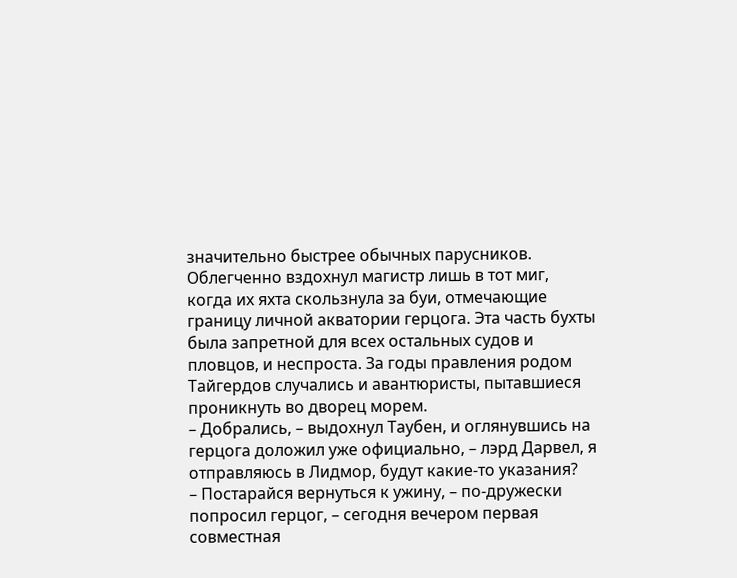значительно быстрее обычных парусников.
Облегченно вздохнул магистр лишь в тот миг, когда их яхта скользнула за буи, отмечающие границу личной акватории герцога. Эта часть бухты была запретной для всех остальных судов и пловцов, и неспроста. За годы правления родом Тайгердов случались и авантюристы, пытавшиеся проникнуть во дворец морем.
– Добрались, – выдохнул Таубен, и оглянувшись на герцога доложил уже официально, – лэрд Дарвел, я отправляюсь в Лидмор, будут какие-то указания?
– Постарайся вернуться к ужину, – по-дружески попросил герцог, – сегодня вечером первая совместная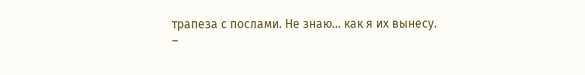трапеза с послами. Не знаю… как я их вынесу.
–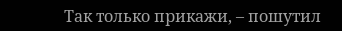Так только прикажи, – пошутил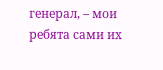генерал, – мои ребята сами их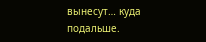вынесут… куда подальше.